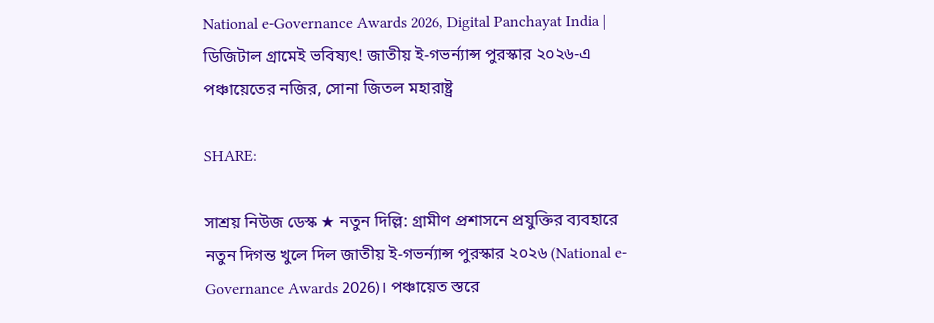National e-Governance Awards 2026, Digital Panchayat India | ডিজিটাল গ্রামেই ভবিষ্যৎ! জাতীয় ই-গভর্ন্যান্স পুরস্কার ২০২৬-এ পঞ্চায়েতের নজির, সোনা জিতল মহারাষ্ট্র

SHARE:

সাশ্রয় নিউজ ডেস্ক ★ নতুন দিল্লি: গ্রামীণ প্রশাসনে প্রযুক্তির ব্যবহারে নতুন দিগন্ত খুলে দিল জাতীয় ই-গভর্ন্যান্স পুরস্কার ২০২৬ (National e-Governance Awards 2026)। পঞ্চায়েত স্তরে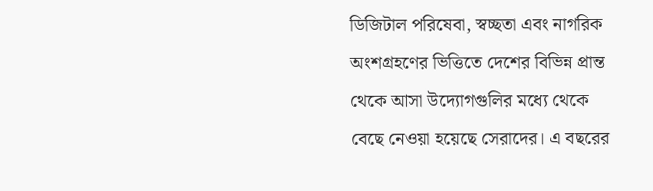ডিজিটাল পরিষেবা, স্বচ্ছতা এবং নাগরিক অংশগ্রহণের ভিত্তিতে দেশের বিভিন্ন প্রান্ত থেকে আসা উদ্যোগগুলির মধ্যে থেকে বেছে নেওয়া হয়েছে সেরাদের। এ বছরের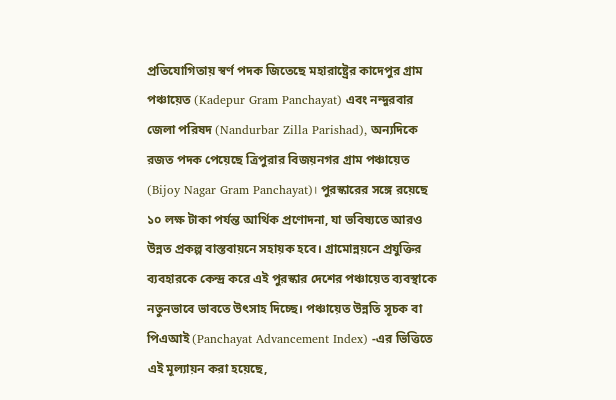প্রতিযোগিতায় স্বর্ণ পদক জিতেছে মহারাষ্ট্রের কাদেপুর গ্রাম পঞ্চায়েত (Kadepur Gram Panchayat) এবং নন্দুরবার জেলা পরিষদ (Nandurbar Zilla Parishad), অন্যদিকে রজত পদক পেয়েছে ত্রিপুরার বিজয়নগর গ্রাম পঞ্চায়েত (Bijoy Nagar Gram Panchayat)। পুরস্কারের সঙ্গে রয়েছে ১০ লক্ষ টাকা পর্যন্ত আর্থিক প্রণোদনা, যা ভবিষ্যতে আরও উন্নত প্রকল্প বাস্তবায়নে সহায়ক হবে। গ্রামোন্নয়নে প্রযুক্তির ব্যবহারকে কেন্দ্র করে এই পুরস্কার দেশের পঞ্চায়েত ব্যবস্থাকে নতুনভাবে ভাবতে উৎসাহ দিচ্ছে। পঞ্চায়েত উন্নতি সূচক বা পিএআই (Panchayat Advancement Index) -এর ভিত্তিতে এই মূল্যায়ন করা হয়েছে,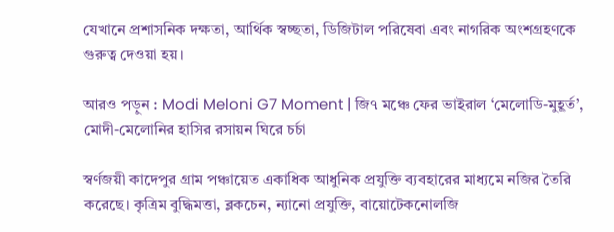যেখানে প্রশাসনিক দক্ষতা, আর্থিক স্বচ্ছতা, ডিজিটাল পরিষেবা এবং নাগরিক অংশগ্রহণকে গুরুত্ব দেওয়া হয়।

আরও পড়ুন : Modi Meloni G7 Moment | জি৭ মঞ্চে ফের ভাইরাল ‘মেলোডি-মুহূর্ত’, মোদী-মেলোনির হাসির রসায়ন ঘিরে চর্চা

স্বর্ণজয়ী কাদেপুর গ্রাম পঞ্চায়েত একাধিক আধুনিক প্রযুক্তি ব্যবহারের মাধ্যমে নজির তৈরি করেছে। কৃত্রিম বুদ্ধিমত্তা, ব্লকচেন, ন্যানো প্রযুক্তি, বায়োটেকনোলজি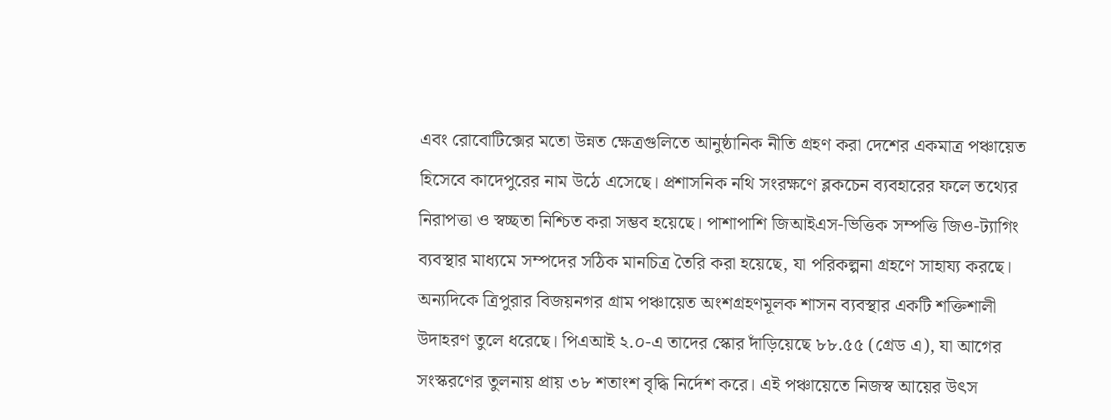এবং রোবোটিক্সের মতো উন্নত ক্ষেত্রগুলিতে আনুষ্ঠানিক নীতি গ্রহণ করা দেশের একমাত্র পঞ্চায়েত হিসেবে কাদেপুরের নাম উঠে এসেছে। প্রশাসনিক নথি সংরক্ষণে ব্লকচেন ব্যবহারের ফলে তথ্যের নিরাপত্তা ও স্বচ্ছতা নিশ্চিত করা সম্ভব হয়েছে। পাশাপাশি জিআইএস-ভিত্তিক সম্পত্তি জিও-ট্যাগিং ব্যবস্থার মাধ্যমে সম্পদের সঠিক মানচিত্র তৈরি করা হয়েছে, যা পরিকল্পনা গ্রহণে সাহায্য করছে। অন্যদিকে ত্রিপুরার বিজয়নগর গ্রাম পঞ্চায়েত অংশগ্রহণমূলক শাসন ব্যবস্থার একটি শক্তিশালী উদাহরণ তুলে ধরেছে। পিএআই ২.০-এ তাদের স্কোর দাঁড়িয়েছে ৮৮.৫৫ (গ্রেড এ), যা আগের সংস্করণের তুলনায় প্রায় ৩৮ শতাংশ বৃদ্ধি নির্দেশ করে। এই পঞ্চায়েতে নিজস্ব আয়ের উৎস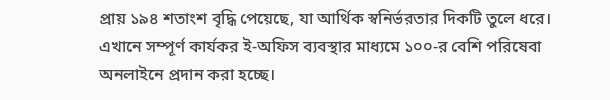প্রায় ১৯৪ শতাংশ বৃদ্ধি পেয়েছে, যা আর্থিক স্বনির্ভরতার দিকটি তুলে ধরে। এখানে সম্পূর্ণ কার্যকর ই-অফিস ব্যবস্থার মাধ্যমে ১০০-র বেশি পরিষেবা অনলাইনে প্রদান করা হচ্ছে।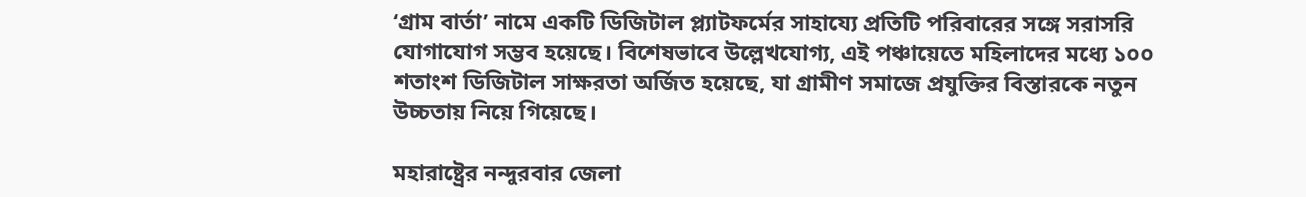‘গ্রাম বার্তা’ নামে একটি ডিজিটাল প্ল্যাটফর্মের সাহায্যে প্রতিটি পরিবারের সঙ্গে সরাসরি যোগাযোগ সম্ভব হয়েছে। বিশেষভাবে উল্লেখযোগ্য, এই পঞ্চায়েতে মহিলাদের মধ্যে ১০০ শতাংশ ডিজিটাল সাক্ষরতা অর্জিত হয়েছে, যা গ্রামীণ সমাজে প্রযুক্তির বিস্তারকে নতুন উচ্চতায় নিয়ে গিয়েছে।

মহারাষ্ট্রের নন্দুরবার জেলা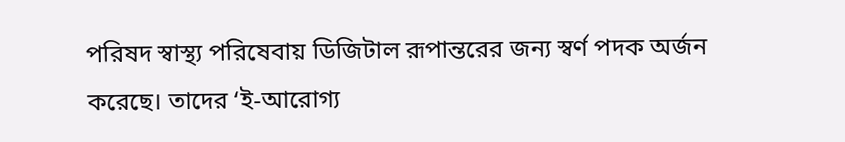পরিষদ স্বাস্থ্য পরিষেবায় ডিজিটাল রূপান্তরের জন্য স্বর্ণ পদক অর্জন করেছে। তাদের ‘ই-আরোগ্য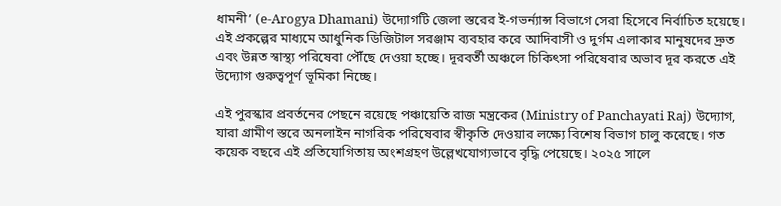ধামনী’ (e-Arogya Dhamani) উদ্যোগটি জেলা স্তরের ই-গভর্ন্যান্স বিভাগে সেরা হিসেবে নির্বাচিত হয়েছে। এই প্রকল্পের মাধ্যমে আধুনিক ডিজিটাল সরঞ্জাম ব্যবহার করে আদিবাসী ও দুর্গম এলাকার মানুষদের দ্রুত এবং উন্নত স্বাস্থ্য পরিষেবা পৌঁছে দেওয়া হচ্ছে। দূরবর্তী অঞ্চলে চিকিৎসা পরিষেবার অভাব দূর করতে এই উদ্যোগ গুরুত্বপূর্ণ ভূমিকা নিচ্ছে।

এই পুরস্কার প্রবর্তনের পেছনে রয়েছে পঞ্চায়েতি রাজ মন্ত্রকের (Ministry of Panchayati Raj) উদ্যোগ, যারা গ্রামীণ স্তরে অনলাইন নাগরিক পরিষেবার স্বীকৃতি দেওয়ার লক্ষ্যে বিশেষ বিভাগ চালু করেছে। গত কয়েক বছরে এই প্রতিযোগিতায় অংশগ্রহণ উল্লেখযোগ্যভাবে বৃদ্ধি পেয়েছে। ২০২৫ সালে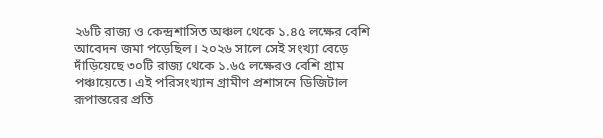২৬টি রাজ্য ও কেন্দ্রশাসিত অঞ্চল থেকে ১.৪৫ লক্ষের বেশি আবেদন জমা পড়েছিল। ২০২৬ সালে সেই সংখ্যা বেড়ে দাঁড়িয়েছে ৩০টি রাজ্য থেকে ১.৬৫ লক্ষেরও বেশি গ্রাম পঞ্চায়েতে। এই পরিসংখ্যান গ্রামীণ প্রশাসনে ডিজিটাল রূপান্তরের প্রতি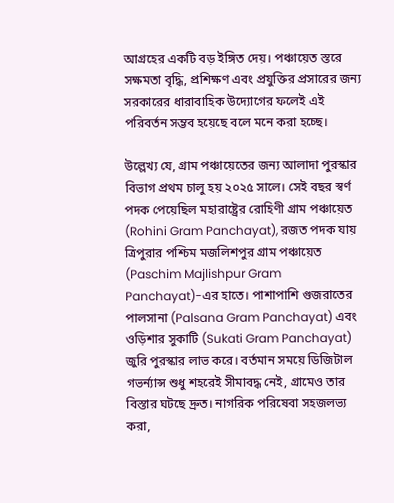আগ্রহের একটি বড় ইঙ্গিত দেয়। পঞ্চায়েত স্তরে সক্ষমতা বৃদ্ধি, প্রশিক্ষণ এবং প্রযুক্তির প্রসারের জন্য সরকারের ধারাবাহিক উদ্যোগের ফলেই এই পরিবর্তন সম্ভব হয়েছে বলে মনে করা হচ্ছে।

উল্লেখ্য যে, গ্রাম পঞ্চায়েতের জন্য আলাদা পুরস্কার বিভাগ প্রথম চালু হয় ২০২৫ সালে। সেই বছর স্বর্ণ পদক পেয়েছিল মহারাষ্ট্রের রোহিণী গ্রাম পঞ্চায়েত (Rohini Gram Panchayat), রজত পদক যায় ত্রিপুরার পশ্চিম মজলিশপুর গ্রাম পঞ্চায়েত (Paschim Majlishpur Gram Panchayat)-এর হাতে। পাশাপাশি গুজরাতের পালসানা (Palsana Gram Panchayat) এবং ওড়িশার সুকাটি (Sukati Gram Panchayat) জুরি পুরস্কার লাভ করে। বর্তমান সময়ে ডিজিটাল গভর্ন্যান্স শুধু শহরেই সীমাবদ্ধ নেই, গ্রামেও তার বিস্তার ঘটছে দ্রুত। নাগরিক পরিষেবা সহজলভ্য করা,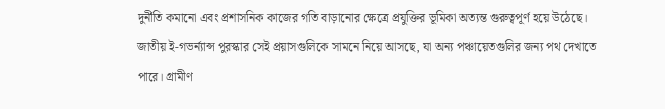দুর্নীতি কমানো এবং প্রশাসনিক কাজের গতি বাড়ানোর ক্ষেত্রে প্রযুক্তির ভূমিকা অত্যন্ত গুরুত্বপূর্ণ হয়ে উঠেছে। জাতীয় ই-গভর্ন্যান্স পুরস্কার সেই প্রয়াসগুলিকে সামনে নিয়ে আসছে, যা অন্য পঞ্চায়েতগুলির জন্য পথ দেখাতে পারে। গ্রামীণ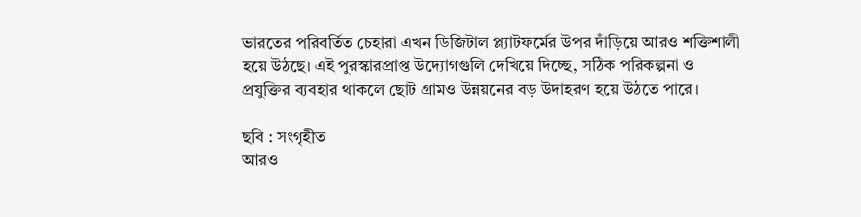ভারতের পরিবর্তিত চেহারা এখন ডিজিটাল প্ল্যাটফর্মের উপর দাঁড়িয়ে আরও শক্তিশালী হয়ে উঠছে। এই পুরস্কারপ্রাপ্ত উদ্যোগগুলি দেখিয়ে দিচ্ছে, সঠিক পরিকল্পনা ও প্রযুক্তির ব্যবহার থাকলে ছোট গ্রামও উন্নয়নের বড় উদাহরণ হয়ে উঠতে পারে।

ছবি : সংগৃহীত
আরও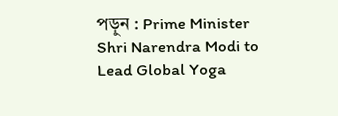পড়ুন : Prime Minister Shri Narendra Modi to Lead Global Yoga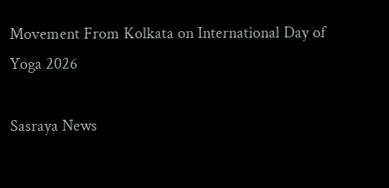Movement From Kolkata on International Day of Yoga 2026

Sasraya News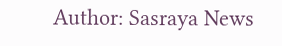Author: Sasraya News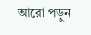আরো পড়ুন